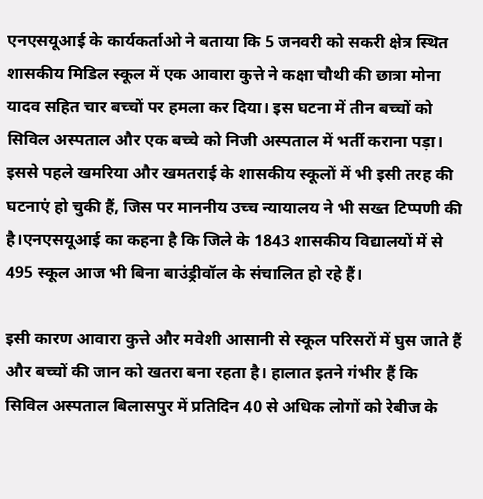एनएसयूआई के कार्यकर्ताओ ने बताया कि 5 जनवरी को सकरी क्षेत्र स्थित शासकीय मिडिल स्कूल में एक आवारा कुत्ते ने कक्षा चौथी की छात्रा मोना यादव सहित चार बच्चों पर हमला कर दिया। इस घटना में तीन बच्चों को सिविल अस्पताल और एक बच्चे को निजी अस्पताल में भर्ती कराना पड़ा। इससे पहले खमरिया और खमतराई के शासकीय स्कूलों में भी इसी तरह की घटनाएं हो चुकी हैं, जिस पर माननीय उच्च न्यायालय ने भी सख्त टिप्पणी की है।एनएसयूआई का कहना है कि जिले के 1843 शासकीय विद्यालयों में से 495 स्कूल आज भी बिना बाउंड्रीवॉल के संचालित हो रहे हैं।

इसी कारण आवारा कुत्ते और मवेशी आसानी से स्कूल परिसरों में घुस जाते हैं और बच्चों की जान को खतरा बना रहता है। हालात इतने गंभीर हैं कि सिविल अस्पताल बिलासपुर में प्रतिदिन 40 से अधिक लोगों को रेबीज के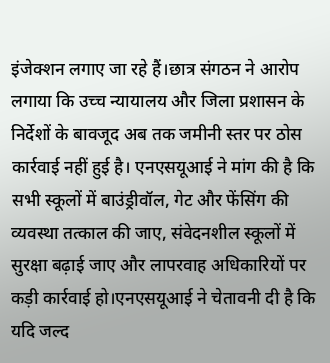इंजेक्शन लगाए जा रहे हैं।छात्र संगठन ने आरोप लगाया कि उच्च न्यायालय और जिला प्रशासन के निर्देशों के बावजूद अब तक जमीनी स्तर पर ठोस कार्रवाई नहीं हुई है। एनएसयूआई ने मांग की है कि सभी स्कूलों में बाउंड्रीवॉल, गेट और फेंसिंग की व्यवस्था तत्काल की जाए, संवेदनशील स्कूलों में सुरक्षा बढ़ाई जाए और लापरवाह अधिकारियों पर कड़ी कार्रवाई हो।एनएसयूआई ने चेतावनी दी है कि यदि जल्द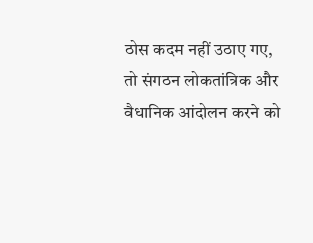ठोस कदम नहीं उठाए गए, तो संगठन लोकतांत्रिक और वैधानिक आंदोलन करने को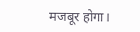मजबूर होगा।